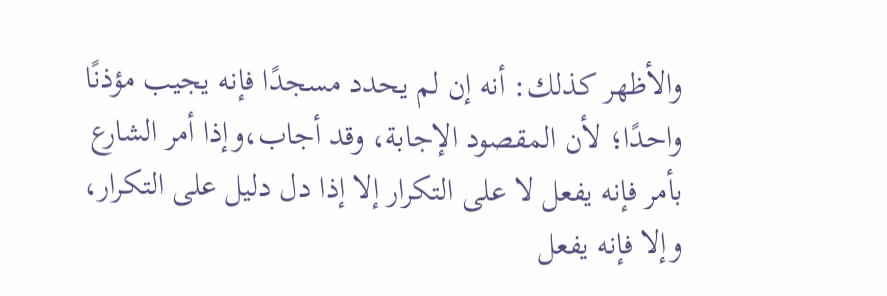والأظهر كذلك: أنه إن لم يحدد مسجدًا فإنه يجيب مؤذنًا واحدًا؛ لأن المقصود الإجابة، وقد أجاب،وإذا أمر الشارع بأمر فإنه يفعل لا على التكرار إلا إذا دل دليل على التكرار، وإلا فإنه يفعل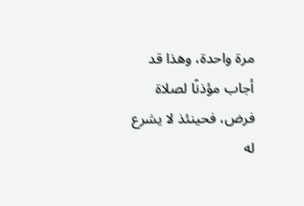مرة واحدة، وهذا قد أجاب مؤذنًا لصلاة فرض، فحينئذ لا يشرع له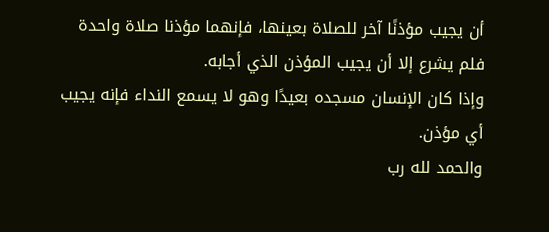أن يجيب مؤذنًا آخر للصلاة بعينها، فإنهما مؤذنا صلاة واحدة فلم يشرع إلا أن يجيب المؤذن الذي أجابه.
وإذا كان الإنسان مسجده بعيدًا وهو لا يسمع النداء فإنه يجيب أي مؤذن.
والحمد لله رب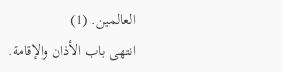العالمين. (1)
انتهى باب الأذان والإقامة.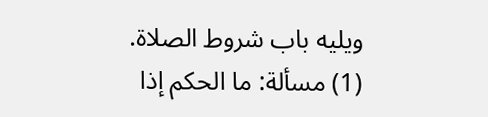ويليه باب شروط الصلاة.
(1) مسألة: ما الحكم إذا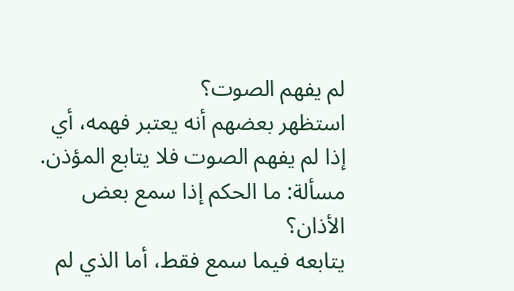لم يفهم الصوت؟
استظهر بعضهم أنه يعتبر فهمه، أي إذا لم يفهم الصوت فلا يتابع المؤذن.
مسألة: ما الحكم إذا سمع بعض الأذان؟
يتابعه فيما سمع فقط، أما الذي لم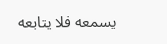يسمعه فلا يتابعه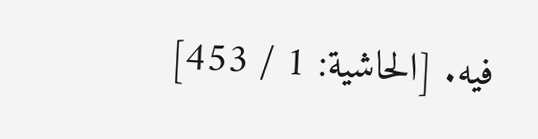فيه. [الحاشية: 1 / 453]